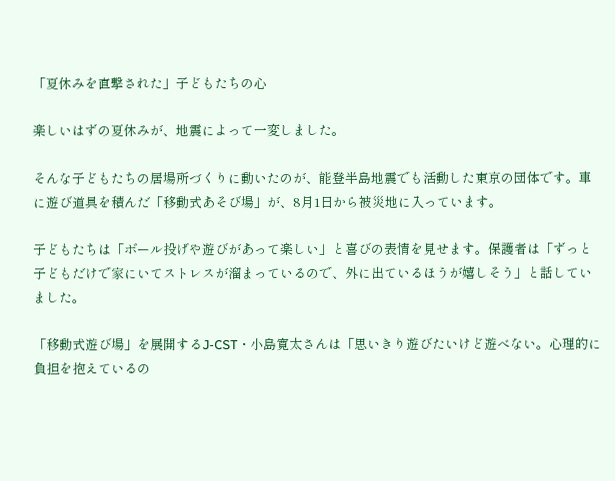「夏休みを直撃された」子どもたちの心

楽しいはずの夏休みが、地震によって一変しました。

そんな子どもたちの居場所づくりに動いたのが、能登半島地震でも活動した東京の団体です。車に遊び道具を積んだ「移動式あそび場」が、8月1日から被災地に入っています。

子どもたちは「ボール投げや遊びがあって楽しい」と喜びの表情を見せます。保護者は「ずっと子どもだけで家にいてストレスが溜まっているので、外に出ているほうが嬉しそう」と話していました。

「移動式遊び場」を展開するJ-CST・小島寛太さんは「思いきり遊びたいけど遊べない。心理的に負担を抱えているの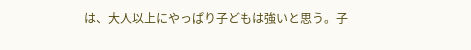は、大人以上にやっぱり子どもは強いと思う。子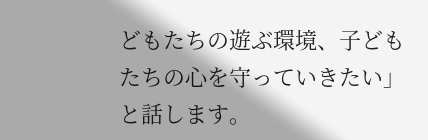どもたちの遊ぶ環境、子どもたちの心を守っていきたい」と話します。